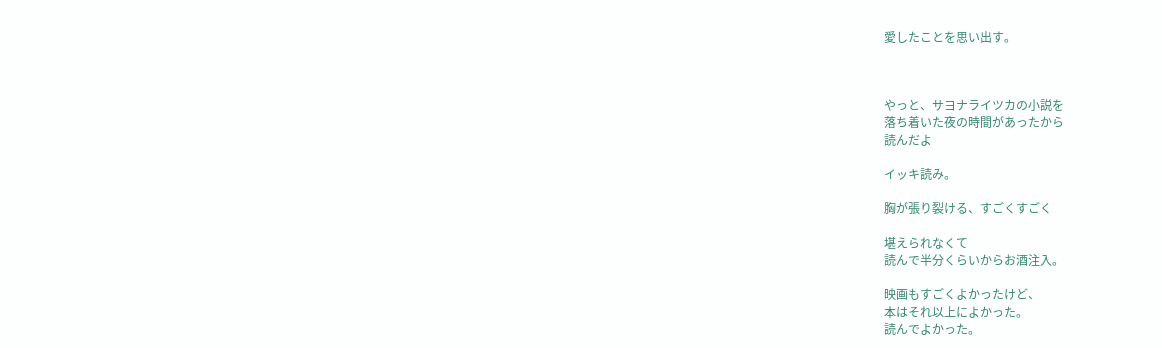愛したことを思い出す。



やっと、サヨナライツカの小説を
落ち着いた夜の時間があったから
読んだよ

イッキ読み。

胸が張り裂ける、すごくすごく

堪えられなくて
読んで半分くらいからお酒注入。

映画もすごくよかったけど、
本はそれ以上によかった。
読んでよかった。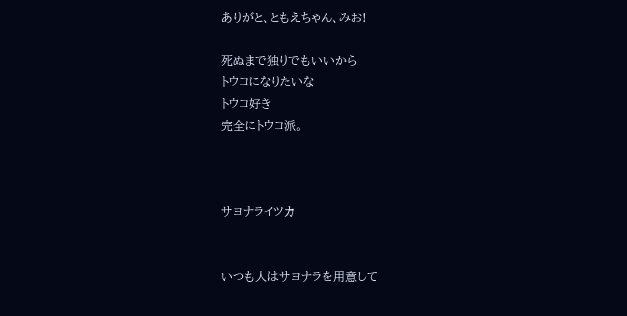ありがと、ともえちゃん、みお!

死ぬまで独りでもいいから
トウコになりたいな
トウコ好き
完全にトウコ派。



サヨナライツカ


いつも人はサヨナラを用意して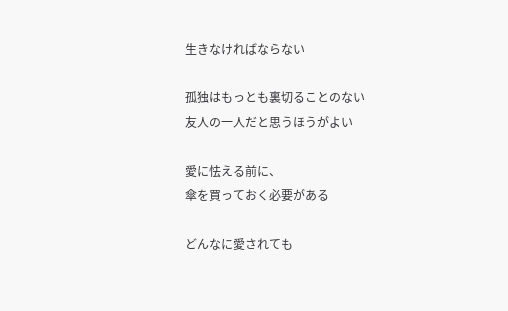生きなければならない

孤独はもっとも裏切ることのない
友人の一人だと思うほうがよい

愛に怯える前に、
傘を買っておく必要がある

どんなに愛されても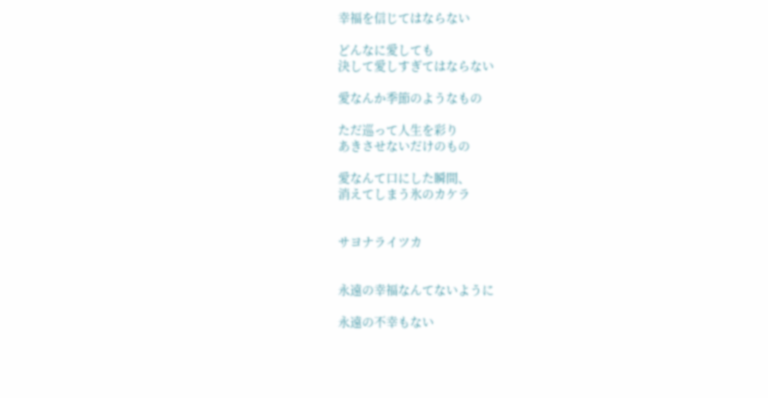幸福を信じてはならない

どんなに愛しても
決して愛しすぎてはならない

愛なんか季節のようなもの

ただ巡って人生を彩り
あきさせないだけのもの

愛なんて口にした瞬間、
消えてしまう氷のカケラ


サヨナライツカ


永遠の幸福なんてないように

永遠の不幸もない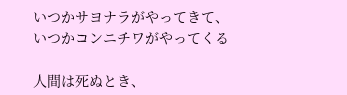いつかサヨナラがやってきて、
いつかコンニチワがやってくる

人間は死ぬとき、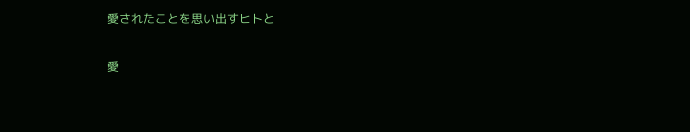愛されたことを思い出すヒトと

愛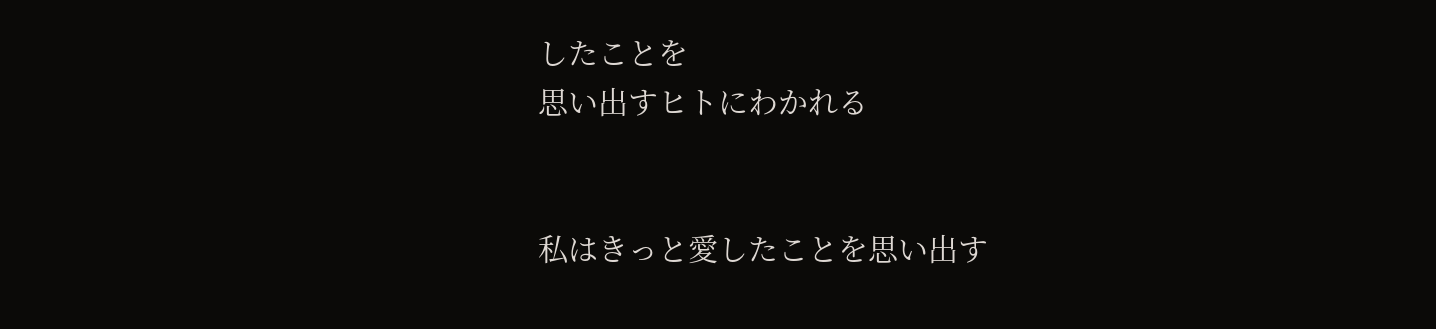したことを
思い出すヒトにわかれる


私はきっと愛したことを思い出す